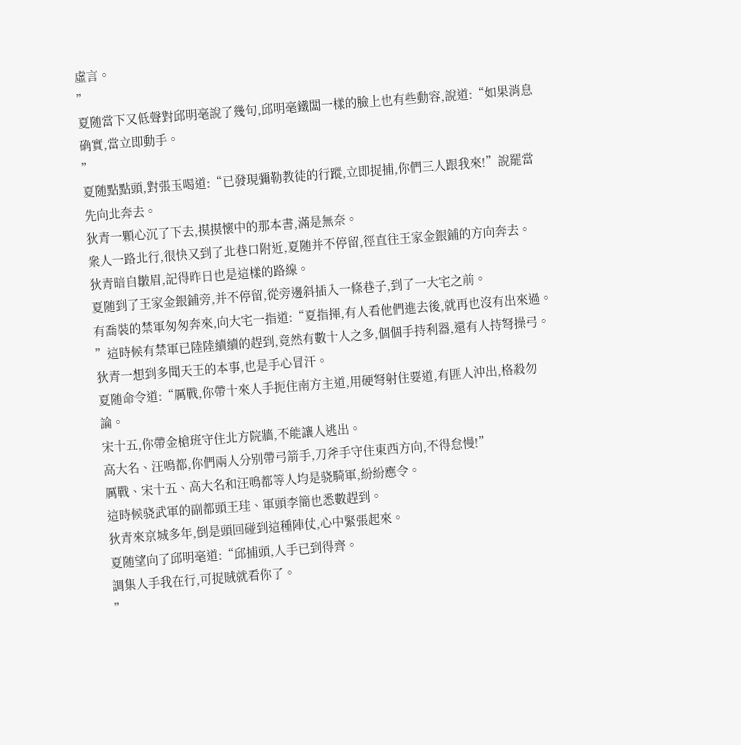虛言。
”
夏随當下又低聲對邱明毫說了幾句,邱明毫鐵闆一樣的臉上也有些動容,說道:“如果消息确實,當立即動手。
”
夏随點點頭,對張玉喝道:“已發現彌勒教徒的行蹤,立即捉捕,你們三人跟我來!”說罷當先向北奔去。
狄青一顆心沉了下去,摸摸懷中的那本書,滿是無奈。
衆人一路北行,很快又到了北巷口附近,夏随并不停留,徑直往王家金銀鋪的方向奔去。
狄青暗自皺眉,記得昨日也是這樣的路線。
夏随到了王家金銀鋪旁,并不停留,從旁邊斜插入一條巷子,到了一大宅之前。
有喬裝的禁軍匆匆奔來,向大宅一指道:“夏指揮,有人看他們進去後,就再也沒有出來過。
”這時候有禁軍已陸陸續續的趕到,竟然有數十人之多,個個手持利器,還有人持弩操弓。
狄青一想到多聞天王的本事,也是手心冒汗。
夏随命令道:“厲戰,你帶十來人手扼住南方主道,用硬弩射住要道,有匪人沖出,格殺勿論。
宋十五,你帶金槍班守住北方院牆,不能讓人逃出。
高大名、汪鳴都,你們兩人分别帶弓箭手,刀斧手守住東西方向,不得怠慢!”
厲戰、宋十五、高大名和汪鳴都等人均是骁騎軍,紛紛應令。
這時候骁武軍的副都頭王珪、軍頭李簡也悉數趕到。
狄青來京城多年,倒是頭回碰到這種陣仗,心中緊張起來。
夏随望向了邱明毫道:“邱捕頭,人手已到得齊。
調集人手我在行,可捉賊就看你了。
”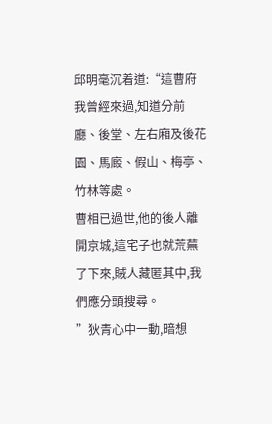邱明毫沉着道:“這曹府我曾經來過,知道分前廳、後堂、左右廂及後花園、馬廄、假山、梅亭、竹林等處。
曹相已過世,他的後人離開京城,這宅子也就荒蕪了下來,賊人藏匿其中,我們應分頭搜尋。
”狄青心中一動,暗想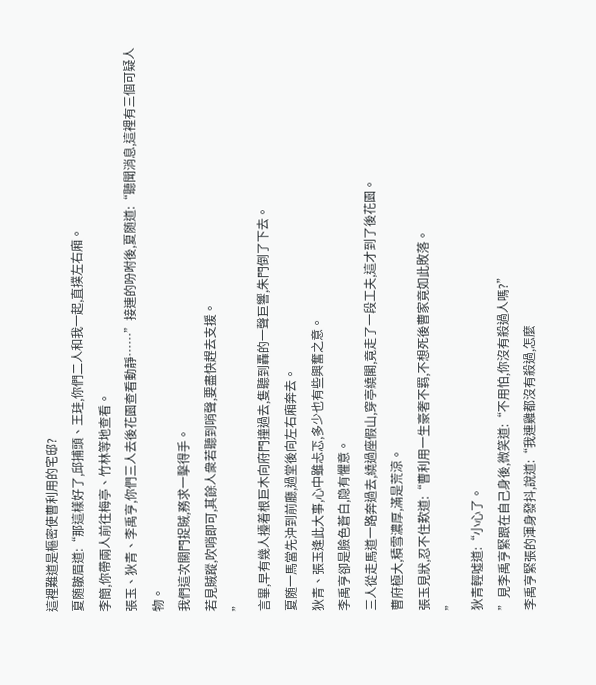這裡難道是樞密使曹利用的宅邸?
夏随皺眉道:“那這樣好了,邱捕頭、王珪,你們二人和我一起,直撲左右廂。
李簡,你帶兩人前往梅亭、竹林等地查看。
張玉、狄青、李禹亨,你們三人去後花園查看動靜……”接連的吩咐後,夏随道:“聽聞消息,這裡有三個可疑人物。
我們這次關門捉賊,務求一擊得手。
若見賊蹤,吹哨即可,其餘人衆若聽到哨聲,要盡快趕去支援。
”
言畢,早有幾人擡着根巨木向府門撞過去,隻聽到轟的一聲巨響,朱門倒了下去。
夏随一馬當先沖到前廳,過堂後向左右廂奔去。
狄青、張玉逢此大事,心中雖忐忑,多少也有些興奮之意。
李禹亨卻是臉色蒼白,隐有懼意。
三人從走馬道一路奔過去,繞過座假山,穿亭繞閣,竟走了一段工夫,這才到了後花園。
曹府極大,積雪濃厚,滿是荒涼。
張玉見狀,忍不住歎道:“曹利用一生豪奢不羁,不想死後曹家竟如此敗落。
”
狄青輕噓道:“小心了。
”見李禹亨緊跟在自己身後,微笑道:“不用怕,你沒有殺過人嗎?”
李禹亨緊張的渾身發抖,說道:“我連雞都沒有殺過,怎麼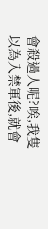會殺過人呢?唉,我隻以為入禁軍後,就會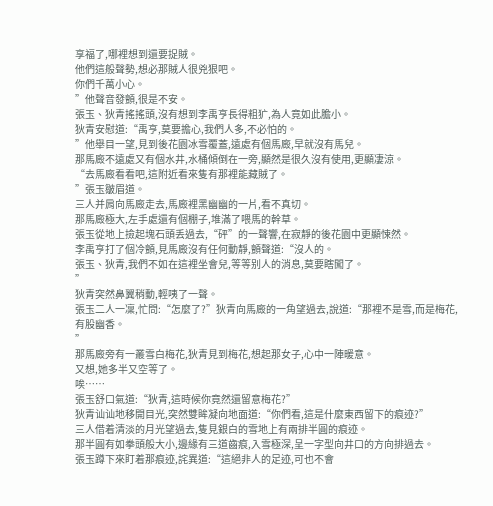享福了,哪裡想到還要捉賊。
他們這般聲勢,想必那賊人很兇狠吧。
你們千萬小心。
”他聲音發顫,很是不安。
張玉、狄青搖搖頭,沒有想到李禹亨長得粗犷,為人竟如此膽小。
狄青安慰道:“禹亨,莫要擔心,我們人多,不必怕的。
”他舉目一望,見到後花園冰雪覆蓋,遠處有個馬廄,早就沒有馬兒。
那馬廄不遠處又有個水井,水桶傾倒在一旁,顯然是很久沒有使用,更顯凄涼。
“去馬廄看看吧,這附近看來隻有那裡能藏賊了。
”張玉皺眉道。
三人并肩向馬廄走去,馬廄裡黑幽幽的一片,看不真切。
那馬廄極大,左手處還有個棚子,堆滿了喂馬的幹草。
張玉從地上撿起塊石頭丢過去,“砰”的一聲響,在寂靜的後花園中更顯悚然。
李禹亨打了個冷顫,見馬廄沒有任何動靜,顫聲道:“沒人的。
張玉、狄青,我們不如在這裡坐會兒,等等别人的消息,莫要瞎闖了。
”
狄青突然鼻翼稍動,輕咦了一聲。
張玉二人一凜,忙問:“怎麼了?”狄青向馬廄的一角望過去,說道:“那裡不是雪,而是梅花,有股幽香。
”
那馬廄旁有一叢雪白梅花,狄青見到梅花,想起那女子,心中一陣暖意。
又想,她多半又空等了。
唉……
張玉舒口氣道:“狄青,這時候你竟然還留意梅花?”
狄青讪讪地移開目光,突然雙眸凝向地面道:“你們看,這是什麼東西留下的痕迹?”
三人借着清淡的月光望過去,隻見銀白的雪地上有兩排半圓的痕迹。
那半圓有如拳頭般大小,邊緣有三道齒痕,入雪極深,呈一字型向井口的方向排過去。
張玉蹲下來盯着那痕迹,詫異道:“這絕非人的足迹,可也不會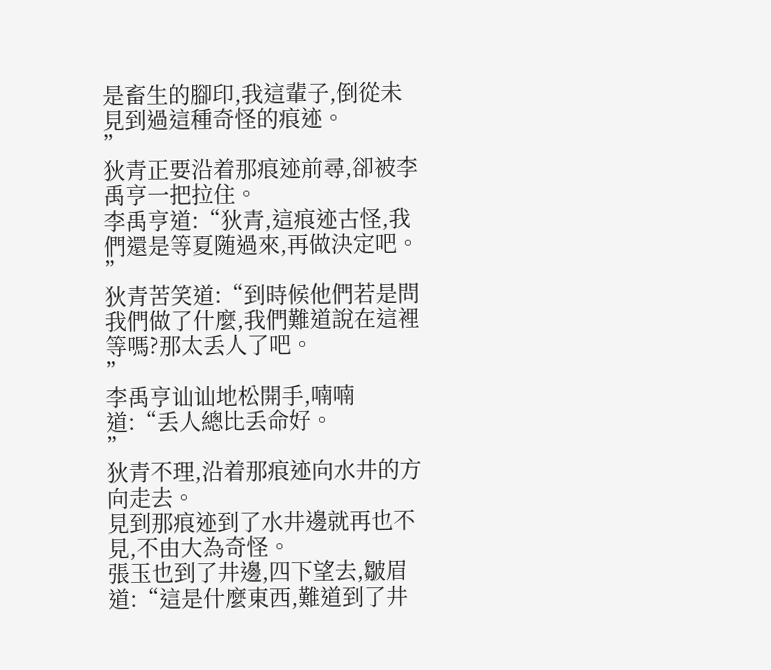是畜生的腳印,我這輩子,倒從未見到過這種奇怪的痕迹。
”
狄青正要沿着那痕迹前尋,卻被李禹亨一把拉住。
李禹亨道:“狄青,這痕迹古怪,我們還是等夏随過來,再做決定吧。
”
狄青苦笑道:“到時候他們若是問我們做了什麼,我們難道說在這裡等嗎?那太丢人了吧。
”
李禹亨讪讪地松開手,喃喃道:“丢人總比丢命好。
”
狄青不理,沿着那痕迹向水井的方向走去。
見到那痕迹到了水井邊就再也不見,不由大為奇怪。
張玉也到了井邊,四下望去,皺眉道:“這是什麼東西,難道到了井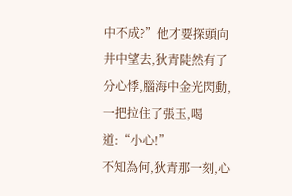中不成?”他才要探頭向井中望去,狄青陡然有了分心悸,腦海中金光閃動,一把拉住了張玉,喝道:“小心!”
不知為何,狄青那一刻,心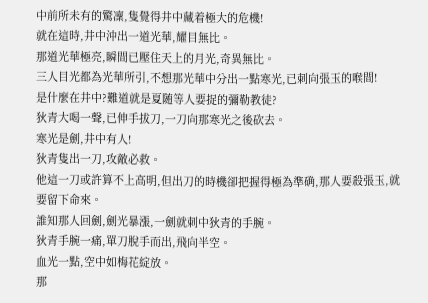中前所未有的驚凜,隻覺得井中藏着極大的危機!
就在這時,井中沖出一道光華,耀目無比。
那道光華極亮,瞬間已壓住天上的月光,奇異無比。
三人目光都為光華所引,不想那光華中分出一點寒光,已刺向張玉的喉間!
是什麼在井中?難道就是夏随等人要捉的彌勒教徒?
狄青大喝一聲,已伸手拔刀,一刀向那寒光之後砍去。
寒光是劍,井中有人!
狄青隻出一刀,攻敵必救。
他這一刀或許算不上高明,但出刀的時機卻把握得極為準确,那人要殺張玉,就要留下命來。
誰知那人回劍,劍光暴漲,一劍就刺中狄青的手腕。
狄青手腕一痛,單刀脫手而出,飛向半空。
血光一點,空中如梅花綻放。
那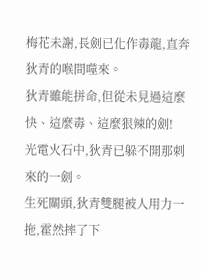梅花未謝,長劍已化作毒龍,直奔狄青的喉間噬來。
狄青雖能拼命,但從未見過這麼快、這麼毒、這麼狠辣的劍!
光電火石中,狄青已躲不開那刺來的一劍。
生死關頭,狄青雙腿被人用力一拖,霍然摔了下